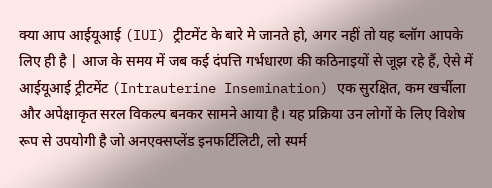क्या आप आईयूआई (IUI) ट्रीटमेंट के बारे मे जानते हो, अगर नहीं तो यह ब्लॉग आपके लिए ही है | आज के समय में जब कई दंपत्ति गर्भधारण की कठिनाइयों से जूझ रहे हैं, ऐसे में आईयूआई ट्रीटमेंट (Intrauterine Insemination) एक सुरक्षित, कम खर्चीला और अपेक्षाकृत सरल विकल्प बनकर सामने आया है। यह प्रक्रिया उन लोगों के लिए विशेष रूप से उपयोगी है जो अनएक्सप्लेंड इनफर्टिलिटी, लो स्पर्म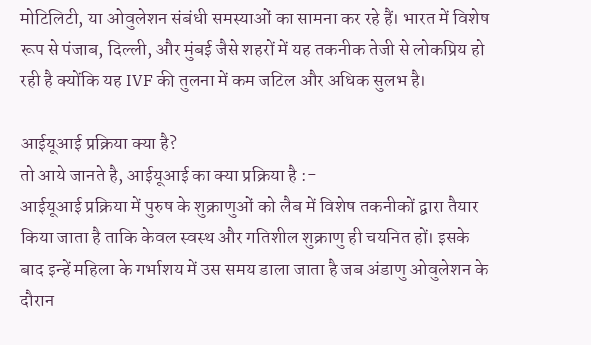मोटिलिटी, या ओवुलेशन संबंधी समस्याओं का सामना कर रहे हैं। भारत में विशेष रूप से पंजाब, दिल्ली, और मुंबई जैसे शहरों में यह तकनीक तेजी से लोकप्रिय हो रही है क्योंकि यह IVF की तुलना में कम जटिल और अधिक सुलभ है।

आईयूआई प्रक्रिया क्या है?
तो आये जानते है, आईयूआई का क्या प्रक्रिया है :-
आईयूआई प्रक्रिया में पुरुष के शुक्राणुओं को लैब में विशेष तकनीकों द्वारा तैयार किया जाता है ताकि केवल स्वस्थ और गतिशील शुक्राणु ही चयनित हों। इसके बाद इन्हें महिला के गर्भाशय में उस समय डाला जाता है जब अंडाणु ओवुलेशन के दौरान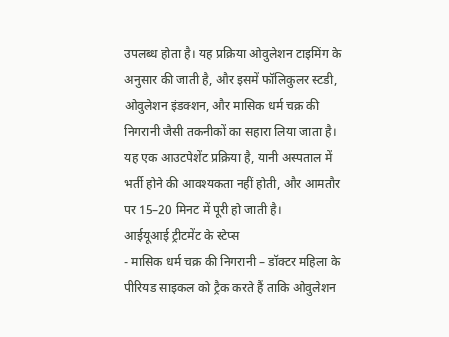उपलब्ध होता है। यह प्रक्रिया ओवुलेशन टाइमिंग के अनुसार की जाती है, और इसमें फॉलिकुलर स्टडी, ओवुलेशन इंडक्शन, और मासिक धर्म चक्र की निगरानी जैसी तकनीकों का सहारा लिया जाता है। यह एक आउटपेशेंट प्रक्रिया है, यानी अस्पताल में भर्ती होने की आवश्यकता नहीं होती, और आमतौर पर 15–20 मिनट में पूरी हो जाती है।
आईयूआई ट्रीटमेंट के स्टेप्स
- मासिक धर्म चक्र की निगरानी – डॉक्टर महिला के पीरियड साइकल को ट्रैक करते हैं ताकि ओवुलेशन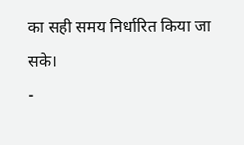का सही समय निर्धारित किया जा सके।
-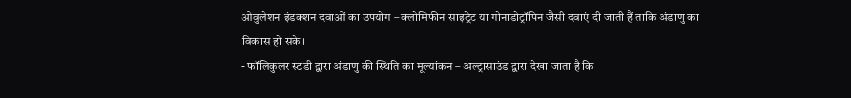ओवुलेशन इंडक्शन दवाओं का उपयोग – क्लोमिफीन साइट्रेट या गोनाडोट्रॉपिन जैसी दवाएं दी जाती हैं ताकि अंडाणु का विकास हो सके।
- फॉलिकुलर स्टडी द्वारा अंडाणु की स्थिति का मूल्यांकन – अल्ट्रासाउंड द्वारा देखा जाता है कि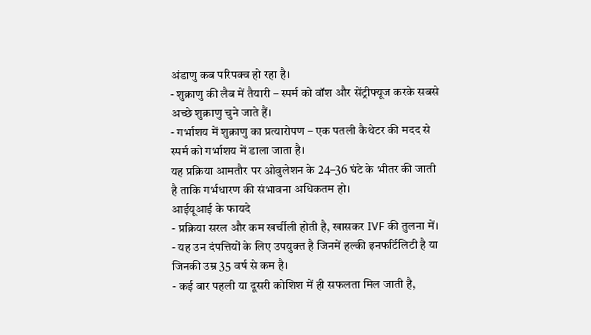अंडाणु कब परिपक्व हो रहा है।
- शुक्राणु की लैब में तैयारी – स्पर्म को वॉश और सेंट्रीफ्यूज करके सबसे अच्छे शुक्राणु चुने जाते हैं।
- गर्भाशय में शुक्राणु का प्रत्यारोपण – एक पतली कैथेटर की मदद से स्पर्म को गर्भाशय में डाला जाता है।
यह प्रक्रिया आमतौर पर ओवुलेशन के 24–36 घंटे के भीतर की जाती है ताकि गर्भधारण की संभावना अधिकतम हो।
आईयूआई के फायदे
- प्रक्रिया सरल और कम खर्चीली होती है, खासकर IVF की तुलना में।
- यह उन दंपत्तियों के लिए उपयुक्त है जिनमें हल्की इनफर्टिलिटी है या जिनकी उम्र 35 वर्ष से कम है।
- कई बार पहली या दूसरी कोशिश में ही सफलता मिल जाती है,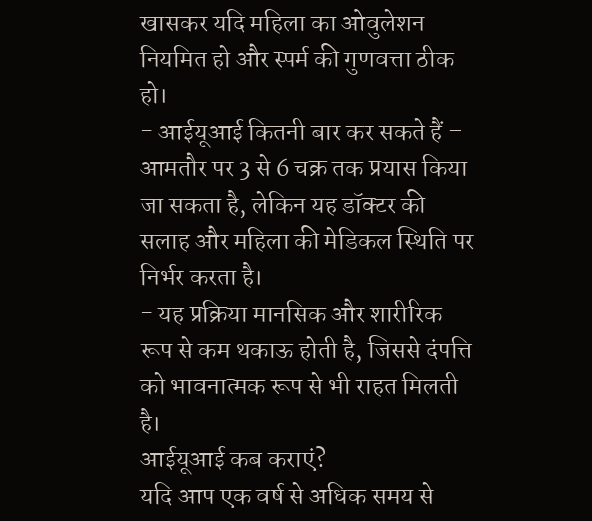खासकर यदि महिला का ओवुलेशन नियमित हो और स्पर्म की गुणवत्ता ठीक हो।
- आईयूआई कितनी बार कर सकते हैं – आमतौर पर 3 से 6 चक्र तक प्रयास किया जा सकता है, लेकिन यह डॉक्टर की सलाह और महिला की मेडिकल स्थिति पर निर्भर करता है।
- यह प्रक्रिया मानसिक और शारीरिक रूप से कम थकाऊ होती है, जिससे दंपत्ति को भावनात्मक रूप से भी राहत मिलती है।
आईयूआई कब कराएं?
यदि आप एक वर्ष से अधिक समय से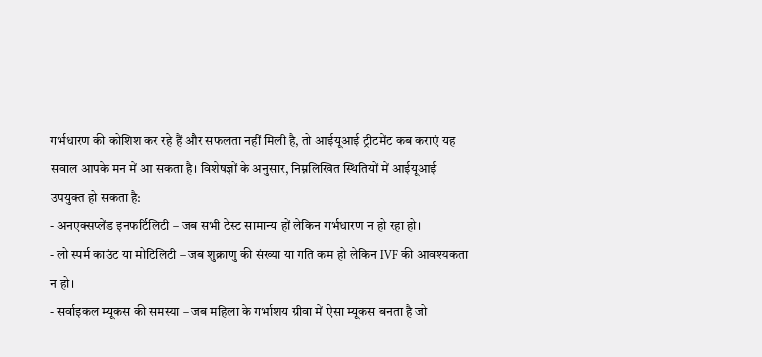गर्भधारण की कोशिश कर रहे हैं और सफलता नहीं मिली है, तो आईयूआई ट्रीटमेंट कब कराएं यह सवाल आपके मन में आ सकता है। विशेषज्ञों के अनुसार, निम्नलिखित स्थितियों में आईयूआई उपयुक्त हो सकता है:
- अनएक्सप्लेंड इनफर्टिलिटी – जब सभी टेस्ट सामान्य हों लेकिन गर्भधारण न हो रहा हो।
- लो स्पर्म काउंट या मोटिलिटी – जब शुक्राणु की संख्या या गति कम हो लेकिन IVF की आवश्यकता न हो।
- सर्वाइकल म्यूकस की समस्या – जब महिला के गर्भाशय ग्रीवा में ऐसा म्यूकस बनता है जो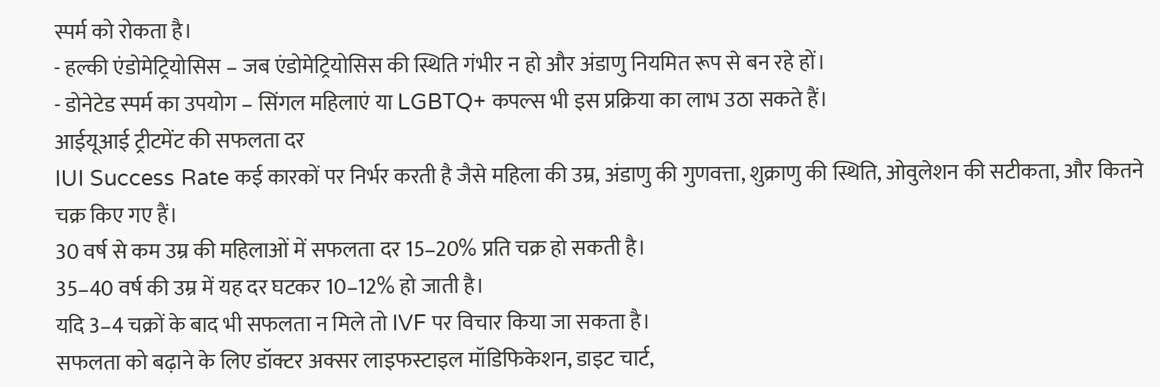स्पर्म को रोकता है।
- हल्की एंडोमेट्रियोसिस – जब एंडोमेट्रियोसिस की स्थिति गंभीर न हो और अंडाणु नियमित रूप से बन रहे हों।
- डोनेटेड स्पर्म का उपयोग – सिंगल महिलाएं या LGBTQ+ कपल्स भी इस प्रक्रिया का लाभ उठा सकते हैं।
आईयूआई ट्रीटमेंट की सफलता दर
IUI Success Rate कई कारकों पर निर्भर करती है जैसे महिला की उम्र, अंडाणु की गुणवत्ता, शुक्राणु की स्थिति, ओवुलेशन की सटीकता, और कितने चक्र किए गए हैं।
30 वर्ष से कम उम्र की महिलाओं में सफलता दर 15–20% प्रति चक्र हो सकती है।
35–40 वर्ष की उम्र में यह दर घटकर 10–12% हो जाती है।
यदि 3–4 चक्रों के बाद भी सफलता न मिले तो IVF पर विचार किया जा सकता है।
सफलता को बढ़ाने के लिए डॉक्टर अक्सर लाइफस्टाइल मॉडिफिकेशन, डाइट चार्ट,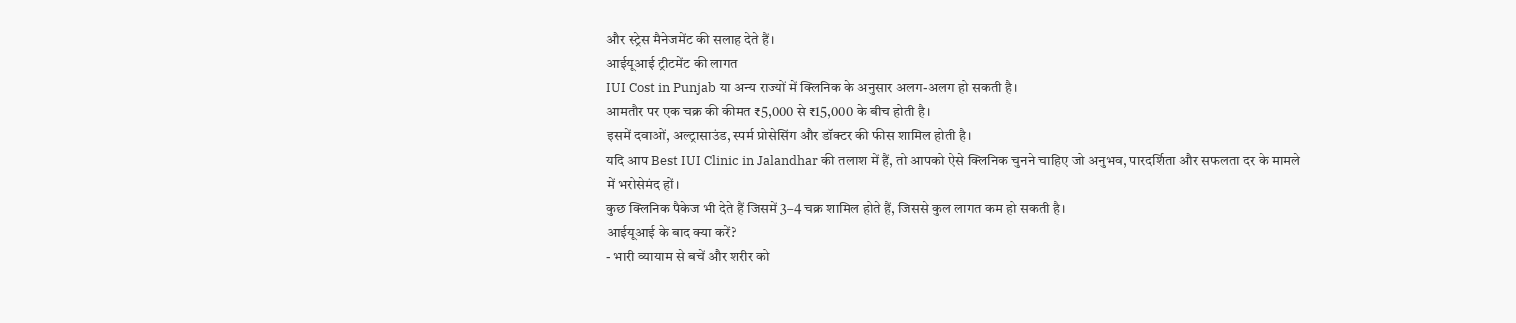और स्ट्रेस मैनेजमेंट की सलाह देते हैं।
आईयूआई ट्रीटमेंट की लागत
IUI Cost in Punjab या अन्य राज्यों में क्लिनिक के अनुसार अलग-अलग हो सकती है।
आमतौर पर एक चक्र की कीमत ₹5,000 से ₹15,000 के बीच होती है।
इसमें दवाओं, अल्ट्रासाउंड, स्पर्म प्रोसेसिंग और डॉक्टर की फीस शामिल होती है।
यदि आप Best IUI Clinic in Jalandhar की तलाश में हैं, तो आपको ऐसे क्लिनिक चुनने चाहिए जो अनुभव, पारदर्शिता और सफलता दर के मामले में भरोसेमंद हों।
कुछ क्लिनिक पैकेज भी देते हैं जिसमें 3–4 चक्र शामिल होते हैं, जिससे कुल लागत कम हो सकती है।
आईयूआई के बाद क्या करें?
- भारी व्यायाम से बचें और शरीर को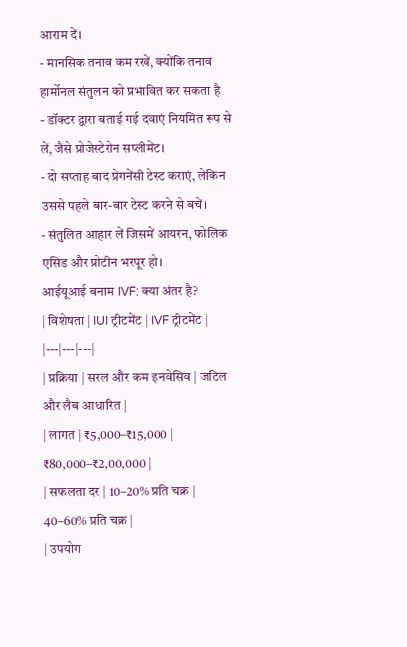आराम दें।
- मानसिक तनाव कम रखें, क्योंकि तनाव हार्मोनल संतुलन को प्रभावित कर सकता है
- डॉक्टर द्वारा बताई गई दवाएं नियमित रूप से लें, जैसे प्रोजेस्टेरोन सप्लीमेंट।
- दो सप्ताह बाद प्रेगनेंसी टेस्ट कराएं, लेकिन उससे पहले बार-बार टेस्ट करने से बचें।
- संतुलित आहार लें जिसमें आयरन, फोलिक एसिड और प्रोटीन भरपूर हो।
आईयूआई बनाम IVF: क्या अंतर है?
| विशेषता | IUI ट्रीटमेंट | IVF ट्रीटमेंट |
|---|---|---|
| प्रक्रिया | सरल और कम इनवेसिव | जटिल और लैब आधारित |
| लागत | ₹5,000–₹15,000 | ₹80,000–₹2,00,000 |
| सफलता दर | 10–20% प्रति चक्र | 40–60% प्रति चक्र |
| उपयोग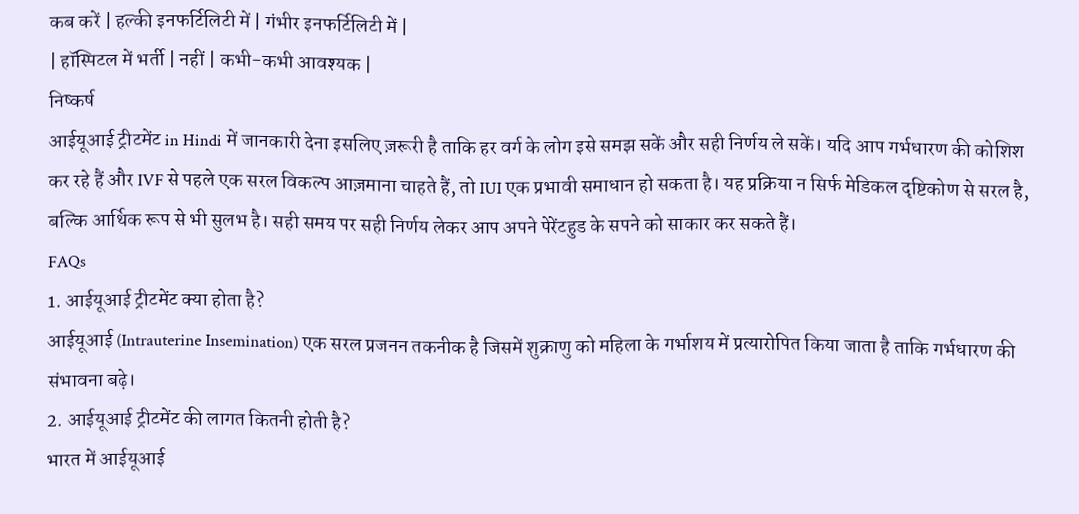कब करें | हल्की इनफर्टिलिटी में | गंभीर इनफर्टिलिटी में |
| हॉस्पिटल में भर्ती | नहीं | कभी-कभी आवश्यक |
निष्कर्ष
आईयूआई ट्रीटमेंट in Hindi में जानकारी देना इसलिए ज़रूरी है ताकि हर वर्ग के लोग इसे समझ सकें और सही निर्णय ले सकें। यदि आप गर्भधारण की कोशिश कर रहे हैं और IVF से पहले एक सरल विकल्प आज़माना चाहते हैं, तो IUI एक प्रभावी समाधान हो सकता है। यह प्रक्रिया न सिर्फ मेडिकल दृष्टिकोण से सरल है, बल्कि आर्थिक रूप से भी सुलभ है। सही समय पर सही निर्णय लेकर आप अपने पेरेंटहुड के सपने को साकार कर सकते हैं।
FAQs
1. आईयूआई ट्रीटमेंट क्या होता है?
आईयूआई (Intrauterine Insemination) एक सरल प्रजनन तकनीक है जिसमें शुक्राणु को महिला के गर्भाशय में प्रत्यारोपित किया जाता है ताकि गर्भधारण की संभावना बढ़े।
2. आईयूआई ट्रीटमेंट की लागत कितनी होती है?
भारत में आईयूआई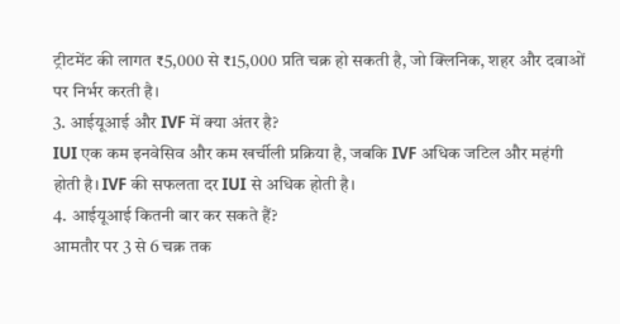ट्रीटमेंट की लागत ₹5,000 से ₹15,000 प्रति चक्र हो सकती है, जो क्लिनिक, शहर और दवाओं पर निर्भर करती है।
3. आईयूआई और IVF में क्या अंतर है?
IUI एक कम इनवेसिव और कम खर्चीली प्रक्रिया है, जबकि IVF अधिक जटिल और महंगी होती है। IVF की सफलता दर IUI से अधिक होती है।
4. आईयूआई कितनी बार कर सकते हैं?
आमतौर पर 3 से 6 चक्र तक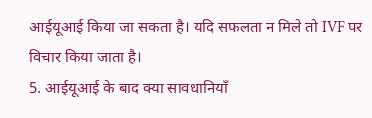आईयूआई किया जा सकता है। यदि सफलता न मिले तो IVF पर विचार किया जाता है।
5. आईयूआई के बाद क्या सावधानियाँ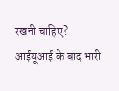रखनी चाहिए?
आईयूआई के बाद भारी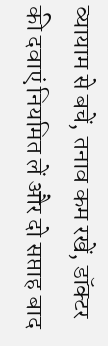व्यायाम से बचें, तनाव कम रखें, डॉक्टर की दवाएं नियमित लें और दो सप्ताह बाद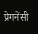प्रेगनेंसी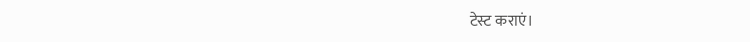टेस्ट कराएं।